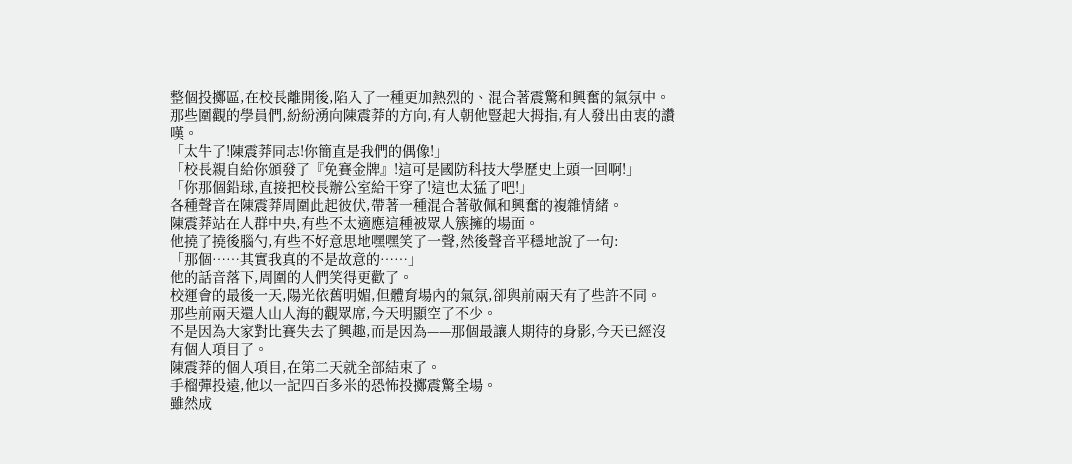整個投擲區,在校長離開後,陷入了一種更加熱烈的、混合著震驚和興奮的氣氛中。
那些圍觀的學員們,紛紛湧向陳震莽的方向,有人朝他豎起大拇指,有人發出由衷的讚嘆。
「太牛了!陳震莽同志!你簡直是我們的偶像!」
「校長親自給你頒發了『免賽金牌』!這可是國防科技大學歷史上頭一回啊!」
「你那個鉛球,直接把校長辦公室給干穿了!這也太猛了吧!」
各種聲音在陳震莽周圍此起彼伏,帶著一種混合著敬佩和興奮的複雜情緒。
陳震莽站在人群中央,有些不太適應這種被眾人簇擁的場面。
他撓了撓後腦勺,有些不好意思地嘿嘿笑了一聲,然後聲音平穩地說了一句:
「那個……其實我真的不是故意的……」
他的話音落下,周圍的人們笑得更歡了。
校運會的最後一天,陽光依舊明媚,但體育場內的氣氛,卻與前兩天有了些許不同。
那些前兩天還人山人海的觀眾席,今天明顯空了不少。
不是因為大家對比賽失去了興趣,而是因為——那個最讓人期待的身影,今天已經沒有個人項目了。
陳震莽的個人項目,在第二天就全部結束了。
手榴彈投遠,他以一記四百多米的恐怖投擲震驚全場。
雖然成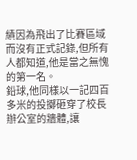績因為飛出了比賽區域而沒有正式記錄,但所有人都知道,他是當之無愧的第一名。
鉛球,他同樣以一記四百多米的投擲砸穿了校長辦公室的牆體,讓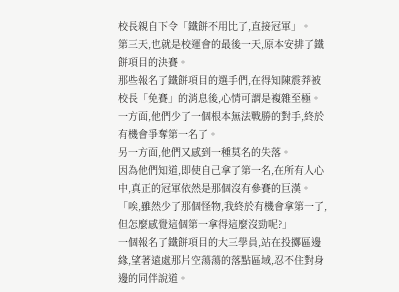校長親自下令「鐵餅不用比了,直接冠軍」。
第三天,也就是校運會的最後一天,原本安排了鐵餅項目的決賽。
那些報名了鐵餅項目的選手們,在得知陳震莽被校長「免賽」的消息後,心情可謂是複雜至極。
一方面,他們少了一個根本無法戰勝的對手,終於有機會爭奪第一名了。
另一方面,他們又感到一種莫名的失落。
因為他們知道,即使自己拿了第一名,在所有人心中,真正的冠軍依然是那個沒有參賽的巨漢。
「唉,雖然少了那個怪物,我終於有機會拿第一了,但怎麼感覺這個第一拿得這麼沒勁呢?」
一個報名了鐵餅項目的大三學員,站在投擲區邊緣,望著遠處那片空蕩蕩的落點區域,忍不住對身邊的同伴說道。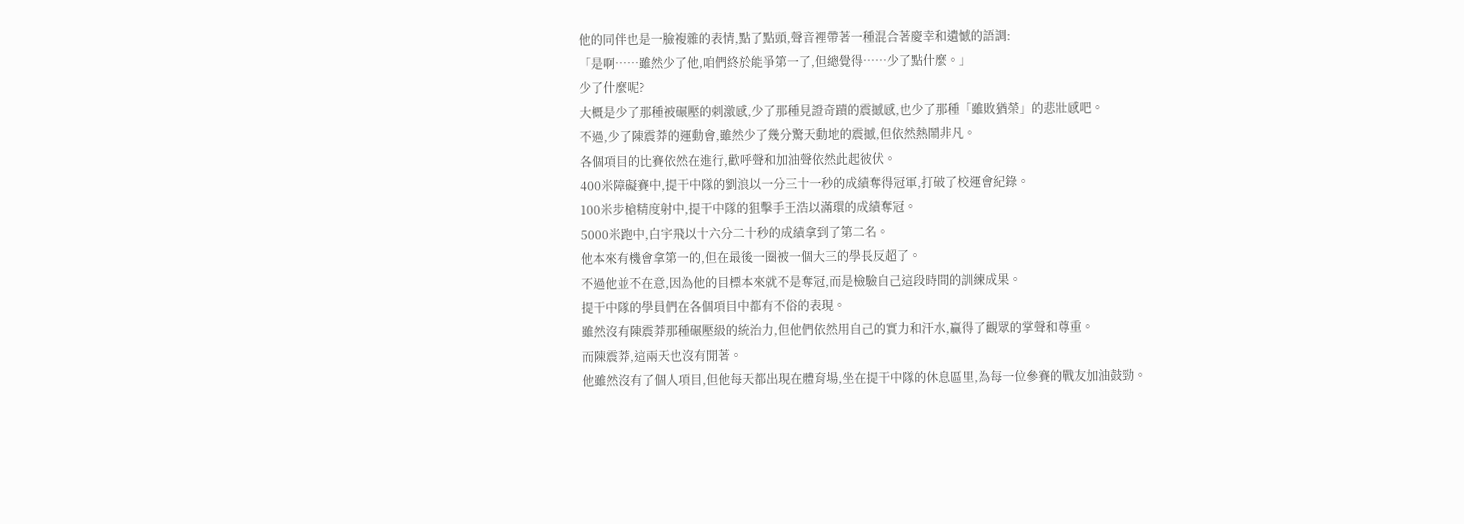他的同伴也是一臉複雜的表情,點了點頭,聲音裡帶著一種混合著慶幸和遺憾的語調:
「是啊……雖然少了他,咱們終於能爭第一了,但總覺得……少了點什麼。」
少了什麼呢?
大概是少了那種被碾壓的刺激感,少了那種見證奇蹟的震撼感,也少了那種「雖敗猶榮」的悲壯感吧。
不過,少了陳震莽的運動會,雖然少了幾分驚天動地的震撼,但依然熱鬧非凡。
各個項目的比賽依然在進行,歡呼聲和加油聲依然此起彼伏。
400米障礙賽中,提干中隊的劉浪以一分三十一秒的成績奪得冠軍,打破了校運會紀錄。
100米步槍精度射中,提干中隊的狙擊手王浩以滿環的成績奪冠。
5000米跑中,白宇飛以十六分二十秒的成績拿到了第二名。
他本來有機會拿第一的,但在最後一圈被一個大三的學長反超了。
不過他並不在意,因為他的目標本來就不是奪冠,而是檢驗自己這段時間的訓練成果。
提干中隊的學員們在各個項目中都有不俗的表現。
雖然沒有陳震莽那種碾壓級的統治力,但他們依然用自己的實力和汗水,贏得了觀眾的掌聲和尊重。
而陳震莽,這兩天也沒有閒著。
他雖然沒有了個人項目,但他每天都出現在體育場,坐在提干中隊的休息區里,為每一位參賽的戰友加油鼓勁。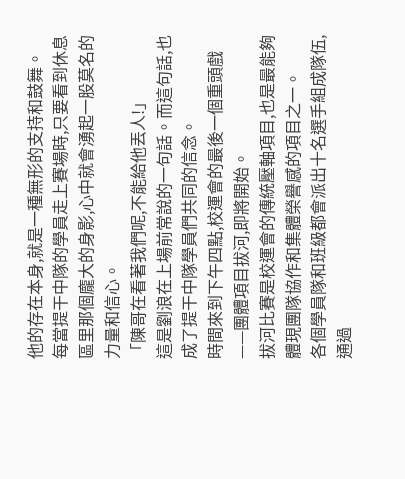他的存在本身,就是一種無形的支持和鼓舞。
每當提干中隊的學員走上賽場時,只要看到休息區里那個龐大的身影,心中就會湧起一股莫名的力量和信心。
「陳哥在看著我們呢,不能給他丟人!」
這是劉浪在上場前常說的一句話。而這句話,也成了提干中隊學員們共同的信念。
時間來到下午四點,校運會的最後一個重頭戲——團體項目拔河,即將開始。
拔河比賽是校運會的傳統壓軸項目,也是最能夠體現團隊協作和集體榮譽感的項目之一。
各個學員隊和班級都會派出十名選手組成隊伍,通過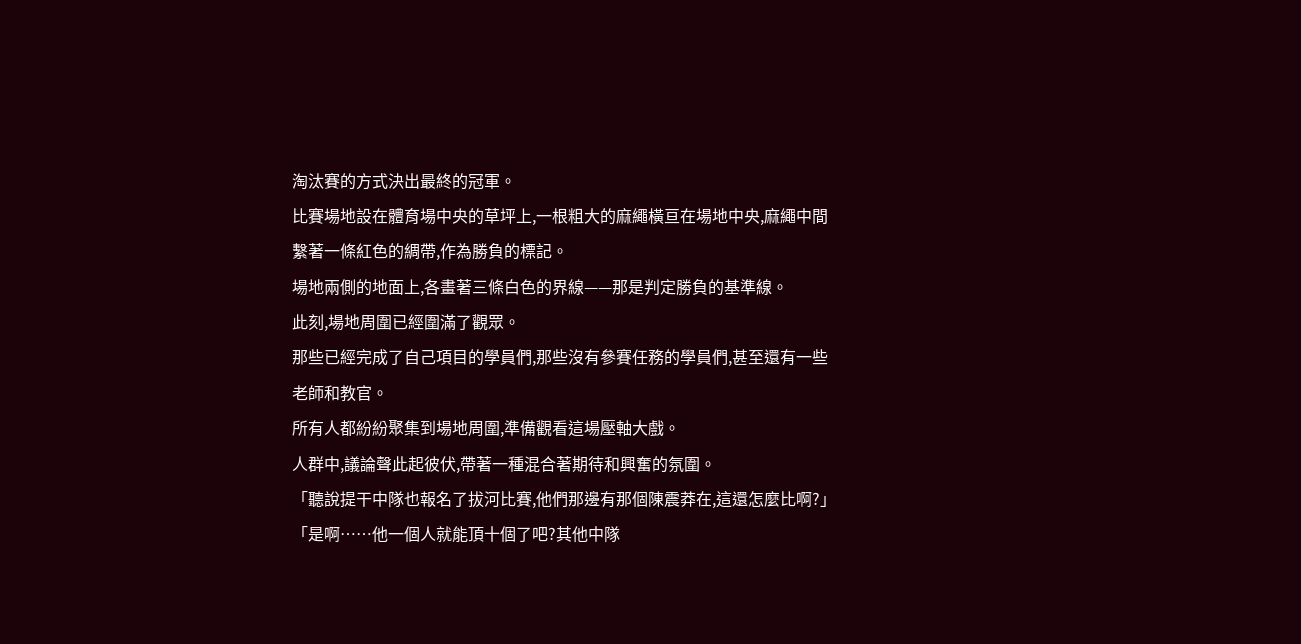淘汰賽的方式決出最終的冠軍。
比賽場地設在體育場中央的草坪上,一根粗大的麻繩橫亘在場地中央,麻繩中間繫著一條紅色的綢帶,作為勝負的標記。
場地兩側的地面上,各畫著三條白色的界線——那是判定勝負的基準線。
此刻,場地周圍已經圍滿了觀眾。
那些已經完成了自己項目的學員們,那些沒有參賽任務的學員們,甚至還有一些老師和教官。
所有人都紛紛聚集到場地周圍,準備觀看這場壓軸大戲。
人群中,議論聲此起彼伏,帶著一種混合著期待和興奮的氛圍。
「聽說提干中隊也報名了拔河比賽,他們那邊有那個陳震莽在,這還怎麼比啊?」
「是啊……他一個人就能頂十個了吧?其他中隊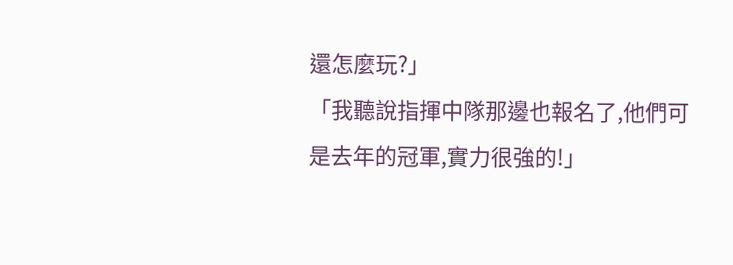還怎麼玩?」
「我聽說指揮中隊那邊也報名了,他們可是去年的冠軍,實力很強的!」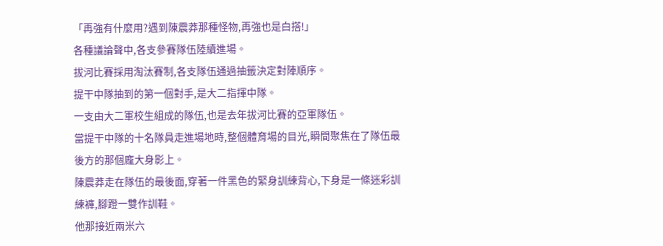「再強有什麼用?遇到陳震莽那種怪物,再強也是白搭!」
各種議論聲中,各支參賽隊伍陸續進場。
拔河比賽採用淘汰賽制,各支隊伍通過抽籤決定對陣順序。
提干中隊抽到的第一個對手,是大二指揮中隊。
一支由大二軍校生組成的隊伍,也是去年拔河比賽的亞軍隊伍。
當提干中隊的十名隊員走進場地時,整個體育場的目光,瞬間聚焦在了隊伍最後方的那個龐大身影上。
陳震莽走在隊伍的最後面,穿著一件黑色的緊身訓練背心,下身是一條迷彩訓練褲,腳蹬一雙作訓鞋。
他那接近兩米六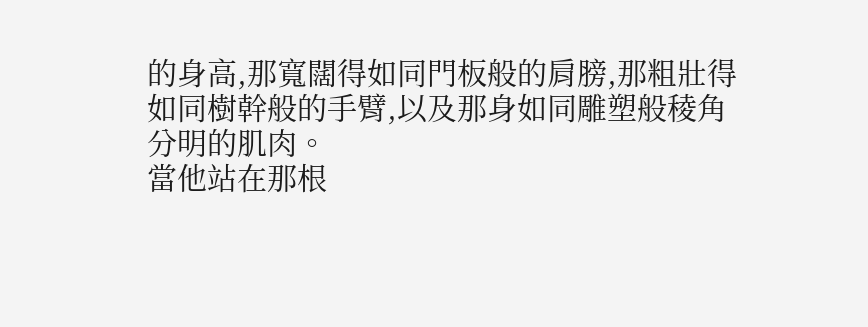的身高,那寬闊得如同門板般的肩膀,那粗壯得如同樹幹般的手臂,以及那身如同雕塑般稜角分明的肌肉。
當他站在那根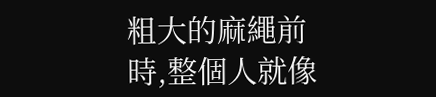粗大的麻繩前時,整個人就像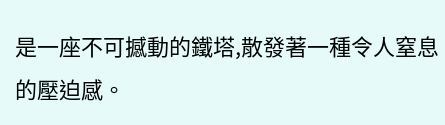是一座不可撼動的鐵塔,散發著一種令人窒息的壓迫感。